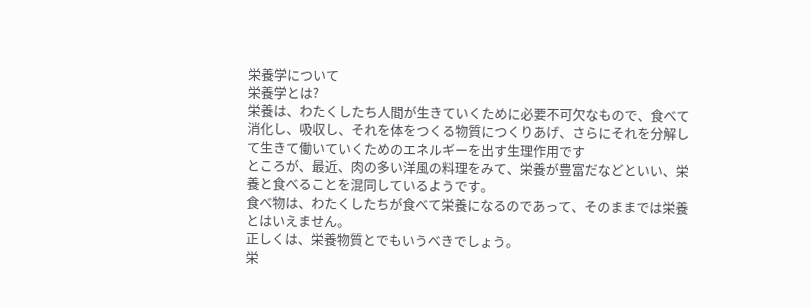栄養学について
栄養学とは?
栄養は、わたくしたち人間が生きていくために必要不可欠なもので、食べて消化し、吸収し、それを体をつくる物質につくりあげ、さらにそれを分解して生きて働いていくためのエネルギーを出す生理作用です
ところが、最近、肉の多い洋風の料理をみて、栄養が豊富だなどといい、栄養と食べることを混同しているようです。
食べ物は、わたくしたちが食べて栄養になるのであって、そのままでは栄養とはいえません。
正しくは、栄養物質とでもいうべきでしょう。
栄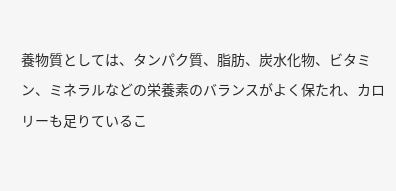養物質としては、タンパク質、脂肪、炭水化物、ビタミン、ミネラルなどの栄養素のバランスがよく保たれ、カロリーも足りているこ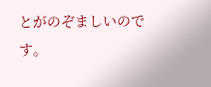とがのぞましいのです。